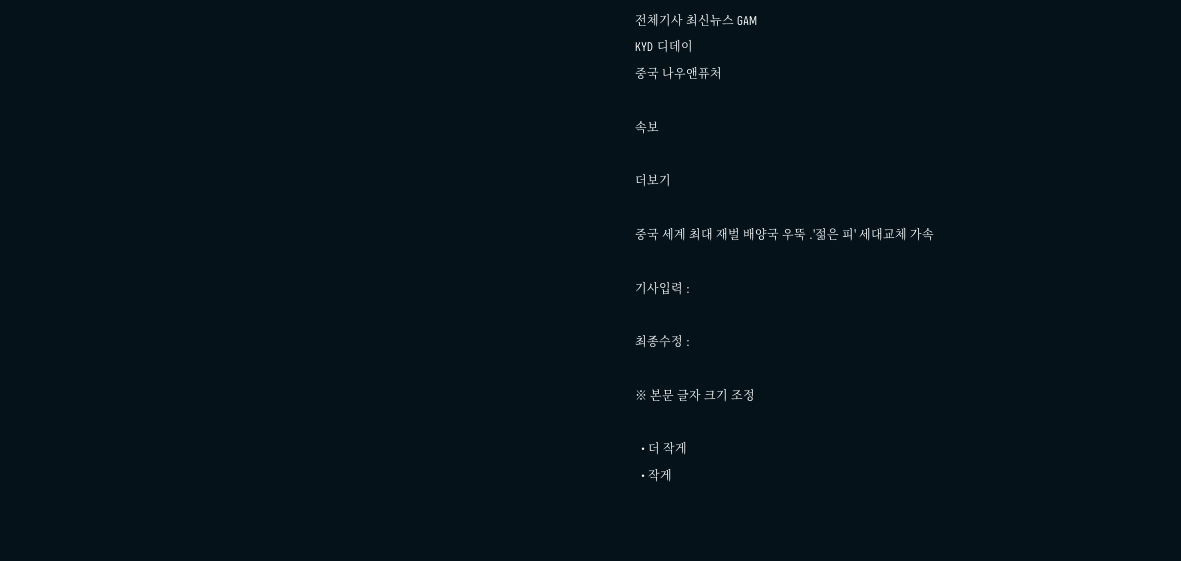전체기사 최신뉴스 GAM
KYD 디데이
중국 나우앤퓨처

속보

더보기

중국 세계 최대 재벌 배양국 우뚝 .'젊은 피' 세대교체 가속

기사입력 :

최종수정 :

※ 본문 글자 크기 조정

  • 더 작게
  • 작게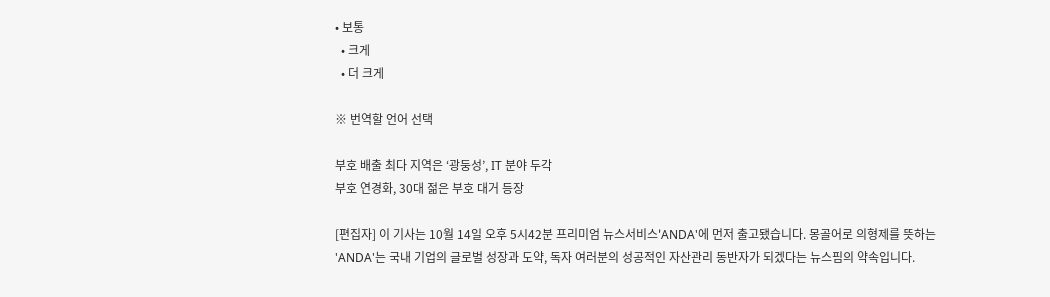• 보통
  • 크게
  • 더 크게

※ 번역할 언어 선택

부호 배출 최다 지역은 ‘광둥성’, IT 분야 두각
부호 연경화, 30대 젊은 부호 대거 등장

[편집자] 이 기사는 10월 14일 오후 5시42분 프리미엄 뉴스서비스'ANDA'에 먼저 출고됐습니다. 몽골어로 의형제를 뜻하는 'ANDA'는 국내 기업의 글로벌 성장과 도약, 독자 여러분의 성공적인 자산관리 동반자가 되겠다는 뉴스핌의 약속입니다.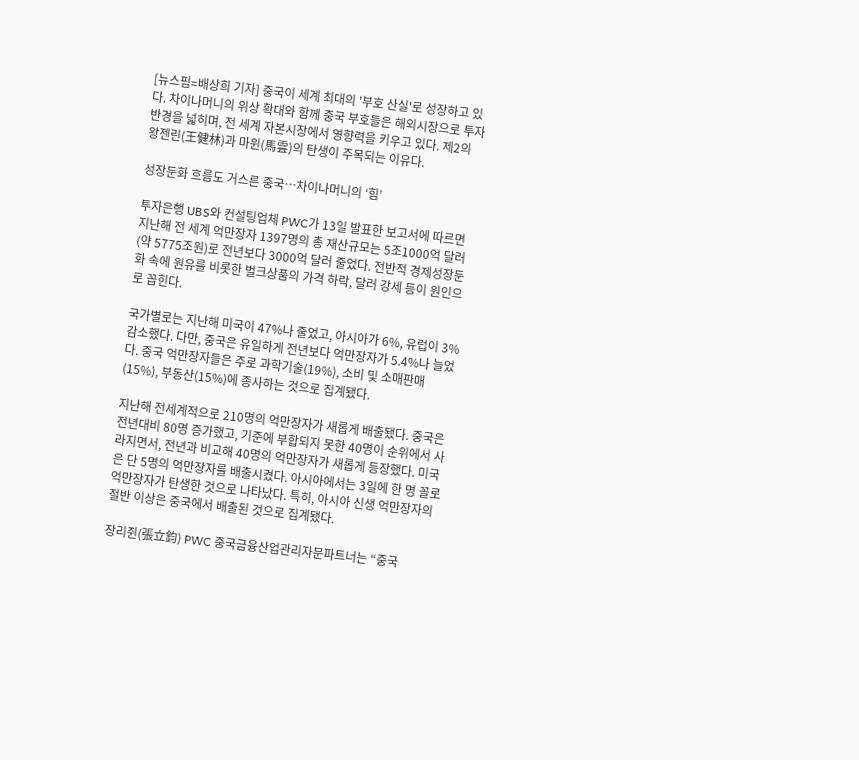[뉴스핌=배상희 기자] 중국이 세계 최대의 '부호 산실'로 성장하고 있다. 차이나머니의 위상 확대와 함께 중국 부호들은 해외시장으로 투자 반경을 넓히며, 전 세계 자본시장에서 영향력을 키우고 있다. 제2의 왕젠린(王健林)과 마윈(馬雲)의 탄생이 주목되는 이유다.

성장둔화 흐름도 거스른 중국…차이나머니의 ‘힘’

투자은행 UBS와 컨설팅업체 PWC가 13일 발표한 보고서에 따르면 지난해 전 세계 억만장자 1397명의 총 재산규모는 5조1000억 달러(약 5775조원)로 전년보다 3000억 달러 줄었다. 전반적 경제성장둔화 속에 원유를 비롯한 벌크상품의 가격 하락, 달러 강세 등이 원인으로 꼽힌다.

국가별로는 지난해 미국이 47%나 줄었고, 아시아가 6%, 유럽이 3% 감소했다. 다만, 중국은 유일하게 전년보다 억만장자가 5.4%나 늘었다. 중국 억만장자들은 주로 과학기술(19%), 소비 및 소매판매(15%), 부동산(15%)에 종사하는 것으로 집계됐다.

지난해 전세계적으로 210명의 억만장자가 새롭게 배출됐다. 중국은 전년대비 80명 증가했고, 기준에 부합되지 못한 40명이 순위에서 사라지면서, 전년과 비교해 40명의 억만장자가 새롭게 등장했다. 미국은 단 5명의 억만장자를 배출시켰다. 아시아에서는 3일에 한 명 꼴로 억만장자가 탄생한 것으로 나타났다. 특히, 아시아 신생 억만장자의 절반 이상은 중국에서 배출된 것으로 집계됐다.

장리쥔(張立鈞) PWC 중국금융산업관리자문파트너는 “중국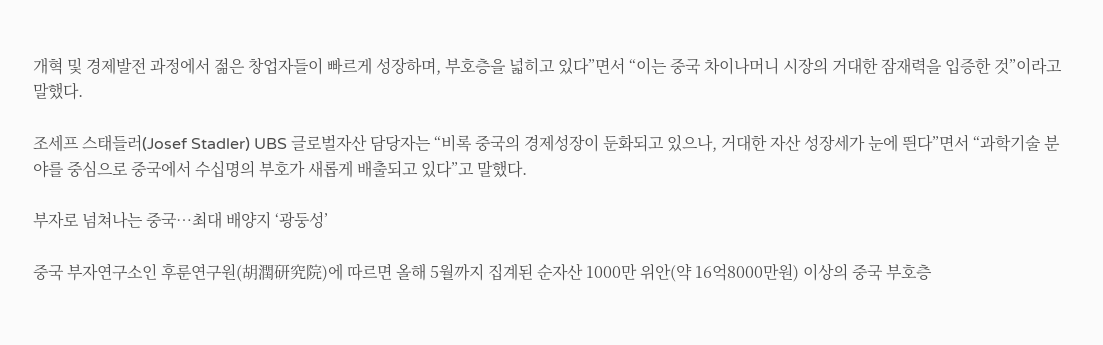개혁 및 경제발전 과정에서 젊은 창업자들이 빠르게 성장하며, 부호층을 넓히고 있다”면서 “이는 중국 차이나머니 시장의 거대한 잠재력을 입증한 것”이라고 말했다.

조세프 스태들러(Josef Stadler) UBS 글로벌자산 담당자는 “비록 중국의 경제성장이 둔화되고 있으나, 거대한 자산 성장세가 눈에 띈다”면서 “과학기술 분야를 중심으로 중국에서 수십명의 부호가 새롭게 배출되고 있다”고 말했다.

부자로 넘쳐나는 중국…최대 배양지 ‘광둥성’

중국 부자연구소인 후룬연구원(胡潤研究院)에 따르면 올해 5월까지 집계된 순자산 1000만 위안(약 16억8000만원) 이상의 중국 부호층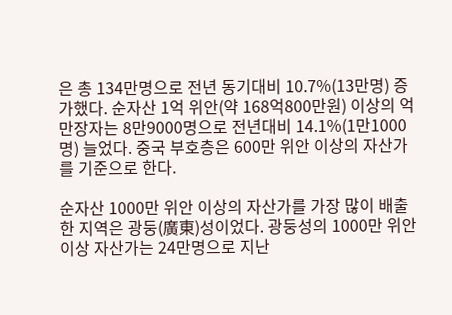은 총 134만명으로 전년 동기대비 10.7%(13만명) 증가했다. 순자산 1억 위안(약 168억800만원) 이상의 억만장자는 8만9000명으로 전년대비 14.1%(1만1000명) 늘었다. 중국 부호층은 600만 위안 이상의 자산가를 기준으로 한다.

순자산 1000만 위안 이상의 자산가를 가장 많이 배출한 지역은 광둥(廣東)성이었다. 광둥성의 1000만 위안 이상 자산가는 24만명으로 지난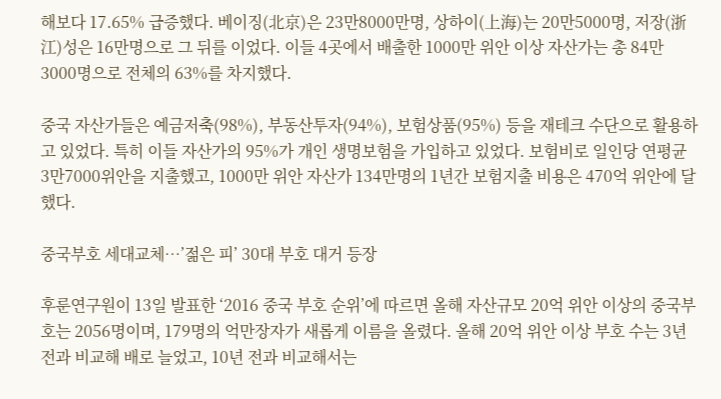해보다 17.65% 급증했다. 베이징(北京)은 23만8000만명, 상하이(上海)는 20만5000명, 저장(浙江)성은 16만명으로 그 뒤를 이었다. 이들 4곳에서 배출한 1000만 위안 이상 자산가는 총 84만3000명으로 전체의 63%를 차지했다.

중국 자산가들은 예금저축(98%), 부동산투자(94%), 보험상품(95%) 등을 재테크 수단으로 활용하고 있었다. 특히 이들 자산가의 95%가 개인 생명보험을 가입하고 있었다. 보험비로 일인당 연평균 3만7000위안을 지출했고, 1000만 위안 자산가 134만명의 1년간 보험지출 비용은 470억 위안에 달했다.

중국부호 세대교체…’젊은 피’ 30대 부호 대거 등장

후룬연구원이 13일 발표한 ‘2016 중국 부호 순위’에 따르면 올해 자산규모 20억 위안 이상의 중국부호는 2056명이며, 179명의 억만장자가 새롭게 이름을 올렸다. 올해 20억 위안 이상 부호 수는 3년 전과 비교해 배로 늘었고, 10년 전과 비교해서는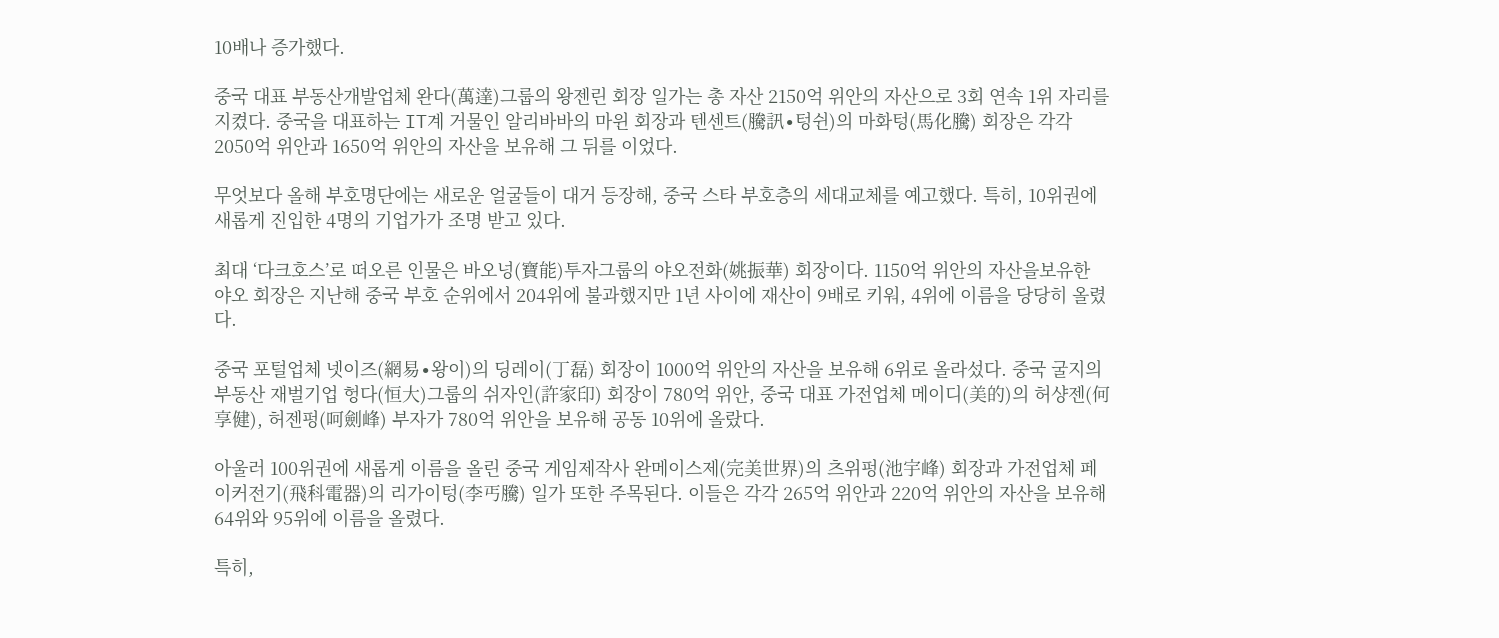10배나 증가했다.

중국 대표 부동산개발업체 완다(萬達)그룹의 왕젠린 회장 일가는 총 자산 2150억 위안의 자산으로 3회 연속 1위 자리를 지켰다. 중국을 대표하는 IT계 거물인 알리바바의 마윈 회장과 텐센트(騰訊∙텅쉰)의 마화텅(馬化騰) 회장은 각각 2050억 위안과 1650억 위안의 자산을 보유해 그 뒤를 이었다.

무엇보다 올해 부호명단에는 새로운 얼굴들이 대거 등장해, 중국 스타 부호층의 세대교체를 예고했다. 특히, 10위권에 새롭게 진입한 4명의 기업가가 조명 받고 있다.

최대 ‘다크호스’로 떠오른 인물은 바오넝(寶能)투자그룹의 야오전화(姚振華) 회장이다. 1150억 위안의 자산을보유한 야오 회장은 지난해 중국 부호 순위에서 204위에 불과했지만 1년 사이에 재산이 9배로 키워, 4위에 이름을 당당히 올렸다.

중국 포털업체 넷이즈(網易∙왕이)의 딩레이(丁磊) 회장이 1000억 위안의 자산을 보유해 6위로 올라섰다. 중국 굴지의 부동산 재벌기업 헝다(恒大)그룹의 쉬자인(許家印) 회장이 780억 위안, 중국 대표 가전업체 메이디(美的)의 허샹젠(何享健), 허젠펑(呵劍峰) 부자가 780억 위안을 보유해 공동 10위에 올랐다.

아울러 100위권에 새롭게 이름을 올린 중국 게임제작사 완메이스제(完美世界)의 츠위펑(池宇峰) 회장과 가전업체 페이커전기(飛科電器)의 리가이텅(李丐騰) 일가 또한 주목된다. 이들은 각각 265억 위안과 220억 위안의 자산을 보유해 64위와 95위에 이름을 올렸다.

특히,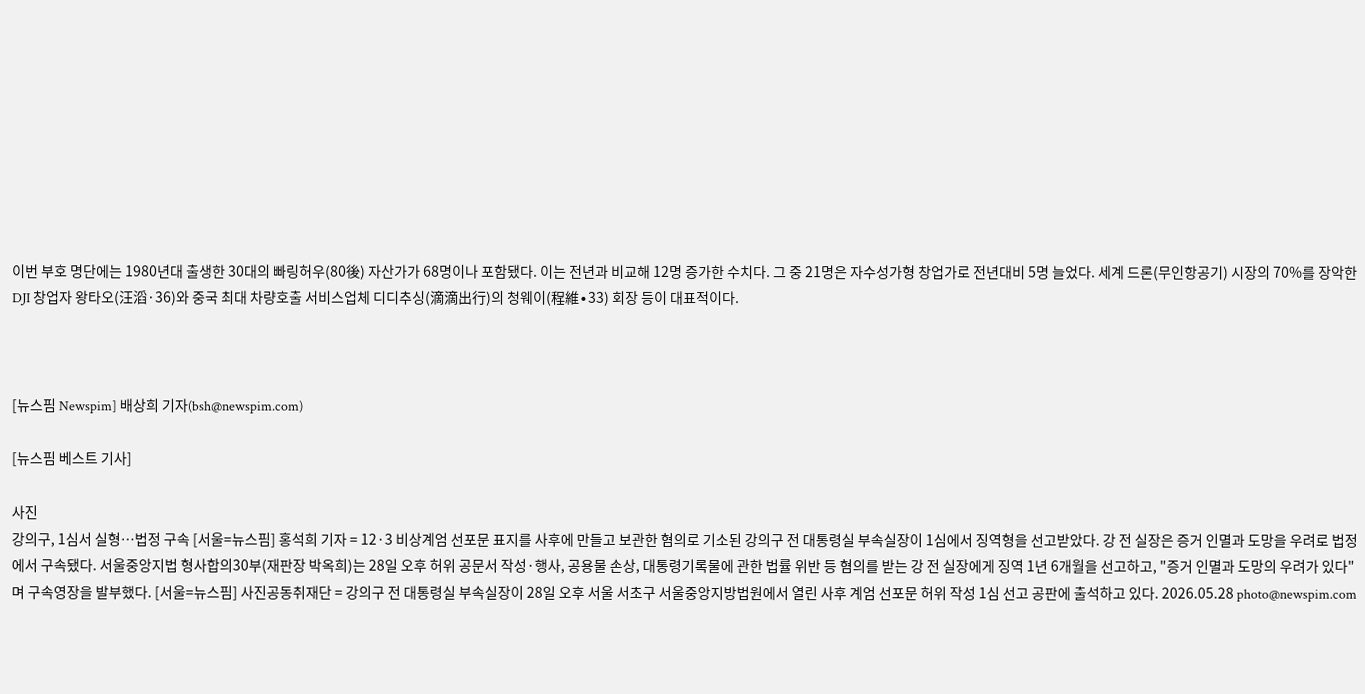이번 부호 명단에는 1980년대 출생한 30대의 빠링허우(80後) 자산가가 68명이나 포함됐다. 이는 전년과 비교해 12명 증가한 수치다. 그 중 21명은 자수성가형 창업가로 전년대비 5명 늘었다. 세계 드론(무인항공기) 시장의 70%를 장악한 DJI 창업자 왕타오(汪滔·36)와 중국 최대 차량호출 서비스업체 디디추싱(滴滴出行)의 청웨이(程維∙33) 회장 등이 대표적이다.



[뉴스핌 Newspim] 배상희 기자(bsh@newspim.com)

[뉴스핌 베스트 기사]

사진
강의구, 1심서 실형…법정 구속 [서울=뉴스핌] 홍석희 기자 = 12·3 비상계엄 선포문 표지를 사후에 만들고 보관한 혐의로 기소된 강의구 전 대통령실 부속실장이 1심에서 징역형을 선고받았다. 강 전 실장은 증거 인멸과 도망을 우려로 법정에서 구속됐다. 서울중앙지법 형사합의30부(재판장 박옥희)는 28일 오후 허위 공문서 작성·행사, 공용물 손상, 대통령기록물에 관한 법률 위반 등 혐의를 받는 강 전 실장에게 징역 1년 6개월을 선고하고, "증거 인멸과 도망의 우려가 있다"며 구속영장을 발부했다. [서울=뉴스핌] 사진공동취재단 = 강의구 전 대통령실 부속실장이 28일 오후 서울 서초구 서울중앙지방법원에서 열린 사후 계엄 선포문 허위 작성 1심 선고 공판에 출석하고 있다. 2026.05.28 photo@newspim.com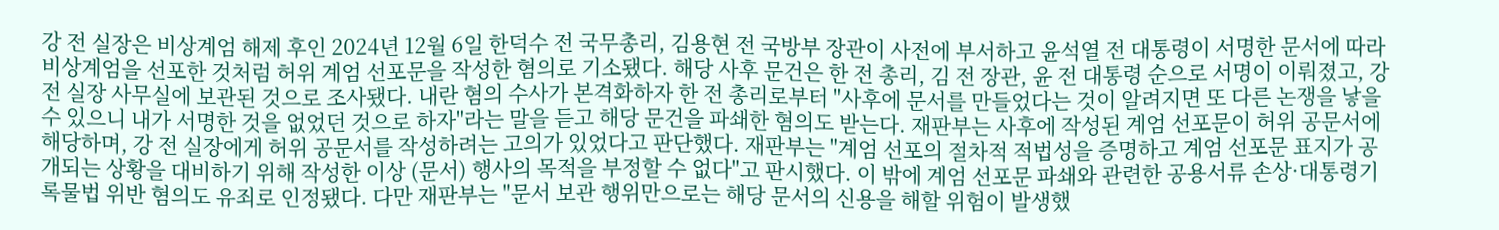강 전 실장은 비상계엄 해제 후인 2024년 12월 6일 한덕수 전 국무총리, 김용현 전 국방부 장관이 사전에 부서하고 윤석열 전 대통령이 서명한 문서에 따라 비상계엄을 선포한 것처럼 허위 계엄 선포문을 작성한 혐의로 기소됐다. 해당 사후 문건은 한 전 총리, 김 전 장관, 윤 전 대통령 순으로 서명이 이뤄졌고, 강 전 실장 사무실에 보관된 것으로 조사됐다. 내란 혐의 수사가 본격화하자 한 전 총리로부터 "사후에 문서를 만들었다는 것이 알려지면 또 다른 논쟁을 낳을 수 있으니 내가 서명한 것을 없었던 것으로 하자"라는 말을 듣고 해당 문건을 파쇄한 혐의도 받는다. 재판부는 사후에 작성된 계엄 선포문이 허위 공문서에 해당하며, 강 전 실장에게 허위 공문서를 작성하려는 고의가 있었다고 판단했다. 재판부는 "계엄 선포의 절차적 적법성을 증명하고 계엄 선포문 표지가 공개되는 상황을 대비하기 위해 작성한 이상 (문서) 행사의 목적을 부정할 수 없다"고 판시했다. 이 밖에 계엄 선포문 파쇄와 관련한 공용서류 손상·대통령기록물법 위반 혐의도 유죄로 인정됐다. 다만 재판부는 "문서 보관 행위만으로는 해당 문서의 신용을 해할 위험이 발생했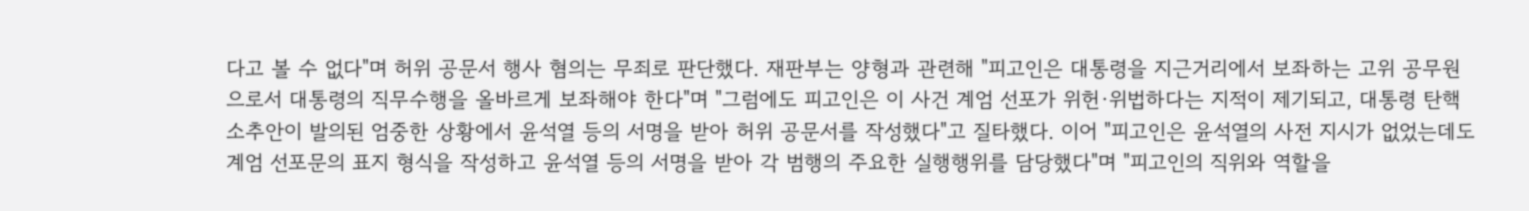다고 볼 수 없다"며 허위 공문서 행사 혐의는 무죄로 판단했다. 재판부는 양형과 관련해 "피고인은 대통령을 지근거리에서 보좌하는 고위 공무원으로서 대통령의 직무수행을 올바르게 보좌해야 한다"며 "그럼에도 피고인은 이 사건 계엄 선포가 위헌·위법하다는 지적이 제기되고, 대통령 탄핵 소추안이 발의된 엄중한 상황에서 윤석열 등의 서명을 받아 허위 공문서를 작성했다"고 질타했다. 이어 "피고인은 윤석열의 사전 지시가 없었는데도 계엄 선포문의 표지 형식을 작성하고 윤석열 등의 서명을 받아 각 범행의 주요한 실행행위를 담당했다"며 "피고인의 직위와 역할을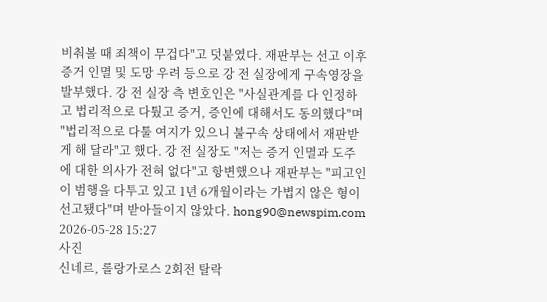비춰볼 때 죄책이 무겁다"고 덧붙였다. 재판부는 선고 이후 증거 인멸 및 도망 우려 등으로 강 전 실장에게 구속영장을 발부했다. 강 전 실장 측 변호인은 "사실관계를 다 인정하고 법리적으로 다퉜고 증거, 증인에 대해서도 동의했다"며 "법리적으로 다툴 여지가 있으니 불구속 상태에서 재판받게 해 달라"고 했다. 강 전 실장도 "저는 증거 인멸과 도주에 대한 의사가 전혀 없다"고 항변했으나 재판부는 "피고인이 범행을 다투고 있고 1년 6개월이라는 가볍지 않은 형이 선고됐다"며 받아들이지 않았다. hong90@newspim.com 2026-05-28 15:27
사진
신네르, 롤랑가로스 2회전 탈락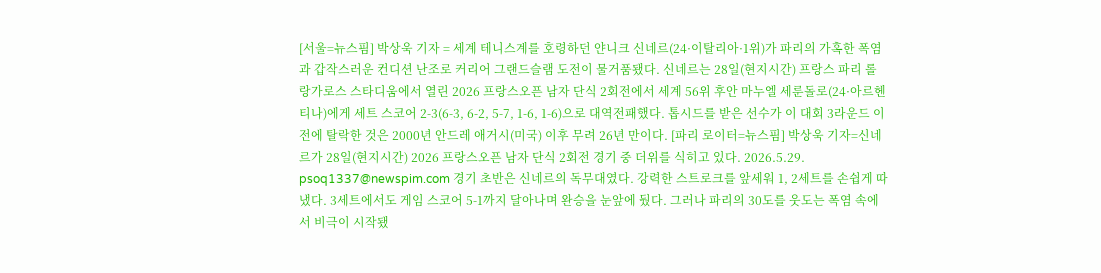[서울=뉴스핌] 박상욱 기자 = 세계 테니스계를 호령하던 얀니크 신네르(24·이탈리아·1위)가 파리의 가혹한 폭염과 갑작스러운 컨디션 난조로 커리어 그랜드슬램 도전이 물거품됐다. 신네르는 28일(현지시간) 프랑스 파리 롤랑가로스 스타디움에서 열린 2026 프랑스오픈 남자 단식 2회전에서 세계 56위 후안 마누엘 세룬돌로(24·아르헨티나)에게 세트 스코어 2-3(6-3, 6-2, 5-7, 1-6, 1-6)으로 대역전패했다. 톱시드를 받은 선수가 이 대회 3라운드 이전에 탈락한 것은 2000년 안드레 애거시(미국) 이후 무려 26년 만이다. [파리 로이터=뉴스핌] 박상욱 기자=신네르가 28일(현지시간) 2026 프랑스오픈 남자 단식 2회전 경기 중 더위를 식히고 있다. 2026.5.29. psoq1337@newspim.com 경기 초반은 신네르의 독무대였다. 강력한 스트로크를 앞세워 1, 2세트를 손쉽게 따냈다. 3세트에서도 게임 스코어 5-1까지 달아나며 완승을 눈앞에 뒀다. 그러나 파리의 30도를 웃도는 폭염 속에서 비극이 시작됐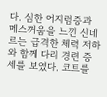다. 심한 어지럼증과 메스꺼움을 느낀 신네르는 급격한 체력 저하와 함께 다리 경련 증세를 보였다. 코트를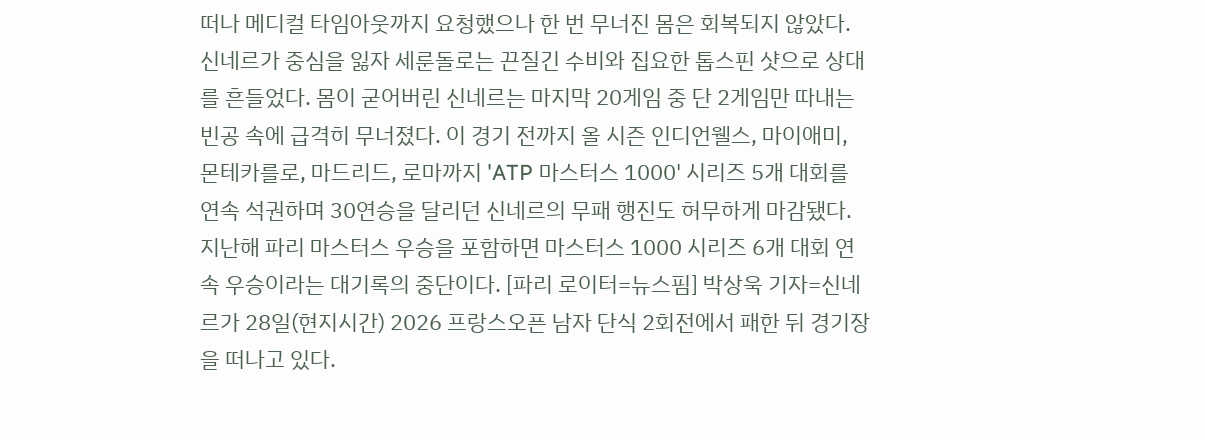떠나 메디컬 타임아웃까지 요청했으나 한 번 무너진 몸은 회복되지 않았다. 신네르가 중심을 잃자 세룬돌로는 끈질긴 수비와 집요한 톱스핀 샷으로 상대를 흔들었다. 몸이 굳어버린 신네르는 마지막 20게임 중 단 2게임만 따내는 빈공 속에 급격히 무너졌다. 이 경기 전까지 올 시즌 인디언웰스, 마이애미, 몬테카를로, 마드리드, 로마까지 'ATP 마스터스 1000' 시리즈 5개 대회를 연속 석권하며 30연승을 달리던 신네르의 무패 행진도 허무하게 마감됐다. 지난해 파리 마스터스 우승을 포함하면 마스터스 1000 시리즈 6개 대회 연속 우승이라는 대기록의 중단이다. [파리 로이터=뉴스핌] 박상욱 기자=신네르가 28일(현지시간) 2026 프랑스오픈 남자 단식 2회전에서 패한 뒤 경기장을 떠나고 있다.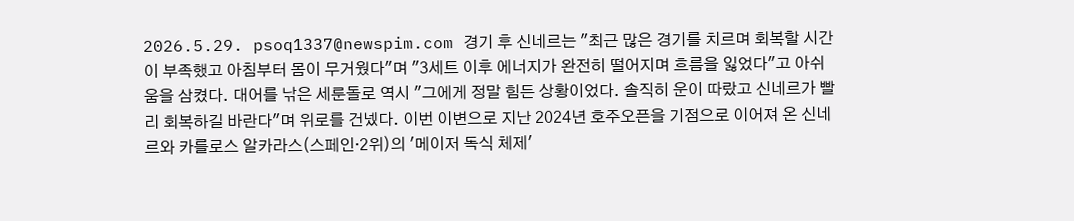2026.5.29. psoq1337@newspim.com 경기 후 신네르는 "최근 많은 경기를 치르며 회복할 시간이 부족했고 아침부터 몸이 무거웠다"며 "3세트 이후 에너지가 완전히 떨어지며 흐름을 잃었다"고 아쉬움을 삼켰다. 대어를 낚은 세룬돌로 역시 "그에게 정말 힘든 상황이었다. 솔직히 운이 따랐고 신네르가 빨리 회복하길 바란다"며 위로를 건넸다. 이번 이변으로 지난 2024년 호주오픈을 기점으로 이어져 온 신네르와 카를로스 알카라스(스페인·2위)의 '메이저 독식 체제'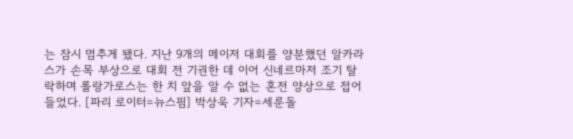는 잠시 멈추게 됐다. 지난 9개의 메이저 대회를 양분했던 알카라스가 손목 부상으로 대회 전 기권한 데 이어 신네르마저 조기 탈락하며 롤랑가로스는 한 치 앞을 알 수 없는 혼전 양상으로 접어들었다. [파리 로이터=뉴스핌] 박상욱 기자=세룬돌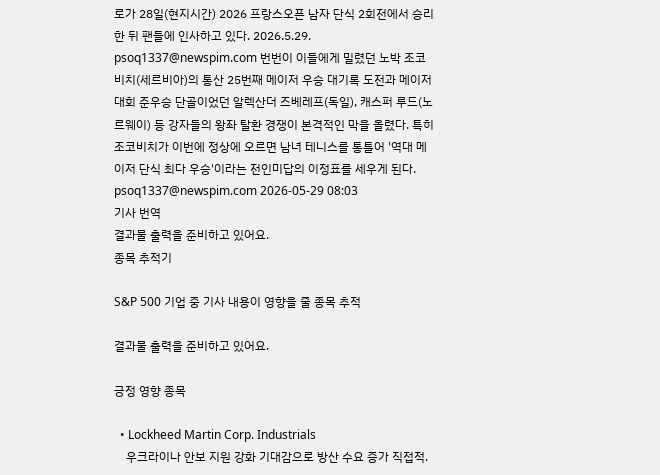로가 28일(현지시간) 2026 프랑스오픈 남자 단식 2회전에서 승리한 뒤 팬들에 인사하고 있다. 2026.5.29. psoq1337@newspim.com 번번이 이들에게 밀렸던 노박 조코비치(세르비아)의 통산 25번째 메이저 우승 대기록 도전과 메이저 대회 준우승 단골이었던 알렉산더 즈베레프(독일), 캐스퍼 루드(노르웨이) 등 강자들의 왕좌 탈환 경쟁이 본격적인 막을 올렸다. 특히 조코비치가 이번에 정상에 오르면 남녀 테니스를 통틀어 '역대 메이저 단식 최다 우승'이라는 전인미답의 이정표를 세우게 된다. psoq1337@newspim.com 2026-05-29 08:03
기사 번역
결과물 출력을 준비하고 있어요.
종목 추적기

S&P 500 기업 중 기사 내용이 영향을 줄 종목 추적

결과물 출력을 준비하고 있어요.

긍정 영향 종목

  • Lockheed Martin Corp. Industrials
    우크라이나 안보 지원 강화 기대감으로 방산 수요 증가 직접적.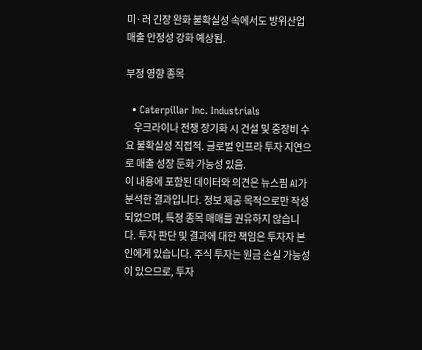미·러 긴장 완화 불확실성 속에서도 방위산업 매출 안정성 강화 예상됨.

부정 영향 종목

  • Caterpillar Inc. Industrials
    우크라이나 전쟁 장기화 시 건설 및 중장비 수요 불확실성 직접적. 글로벌 인프라 투자 지연으로 매출 성장 둔화 가능성 있음.
이 내용에 포함된 데이터와 의견은 뉴스핌 AI가 분석한 결과입니다. 정보 제공 목적으로만 작성되었으며, 특정 종목 매매를 권유하지 않습니다. 투자 판단 및 결과에 대한 책임은 투자자 본인에게 있습니다. 주식 투자는 원금 손실 가능성이 있으므로, 투자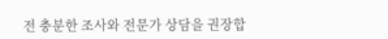전 충분한 조사와 전문가 상담을 권장합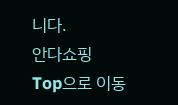니다.
안다쇼핑
Top으로 이동